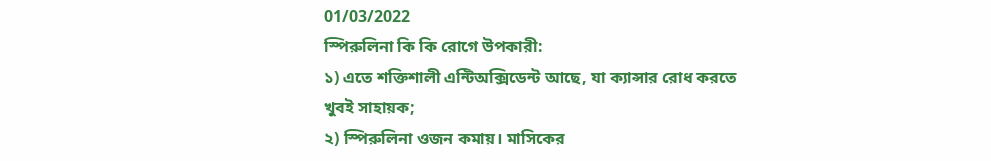01/03/2022
স্পিরুলিনা কি কি রোগে উপকারী:
১) এতে শক্তিশালী এন্টিঅক্সিডেন্ট আছে, যা ক্যান্সার রোধ করতে খুবই সাহায়ক;
২) স্পিরুলিনা ওজন কমায়। মাসিকের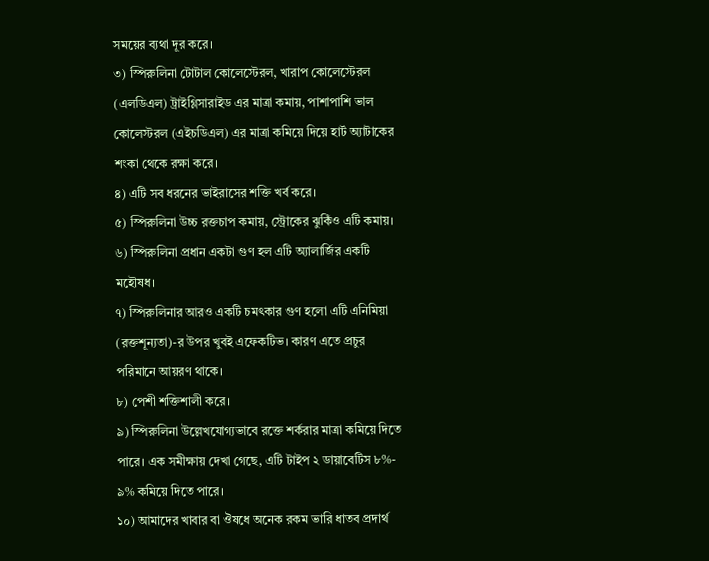সময়ের ব্যথা দূর করে।
৩) স্পিরুলিনা টোটাল কোলেস্টেরল, খারাপ কোলেস্টেরল (এলডিএল) ট্রাইগ্লিসারাইড এর মাত্রা কমায়, পাশাপাশি ভাল কোলেস্টরল (এইচডিএল) এর মাত্রা কমিয়ে দিয়ে হার্ট অ্যাটাকের শংকা থেকে রক্ষা করে।
৪) এটি সব ধরনের ভাইরাসের শক্তি খর্ব করে।
৫) স্পিরুলিনা উচ্চ রক্তচাপ কমায়, স্ট্রোকের ঝুকিঁও এটি কমায়।
৬) স্পিরুলিনা প্রধান একটা গুণ হল এটি অ্যালার্জির একটি মহৌষধ।
৭) স্পিরুলিনার আরও একটি চমৎকার গুণ হলো এটি এনিমিয়া (রক্তশূন্যতা)-র উপর খুবই এফেকটিভ। কারণ এতে প্রচুর পরিমানে আয়রণ থাকে।
৮) পেশী শক্তিশালী করে।
৯) স্পিরুলিনা উল্লেখযোগ্যভাবে রক্তে শর্করার মাত্রা কমিয়ে দিতে পারে। এক সমীক্ষায় দেখা গেছে, এটি টাইপ ২ ডায়াবেটিস ৮%- ৯% কমিয়ে দিতে পারে।
১০) আমাদের খাবার বা ঔষধে অনেক রকম ভারি ধাতব প্রদার্থ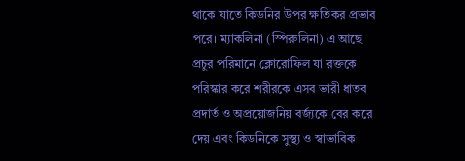থাকে যাতে কিডনির উপর ক্ষতিকর প্রভাব পরে। ম্যাকলিনা (স্পিরুলিনা) এ আছে প্রচুর পরিমানে ক্লোরোফিল যা রক্তকে পরিস্কার করে শরীরকে এসব ভারী ধাতব প্রদার্ত ও অপ্রয়োজনিয় বর্জ্যকে বের করে দেয় এবং কিডনিকে সুস্থ্য ও স্বাভাবিক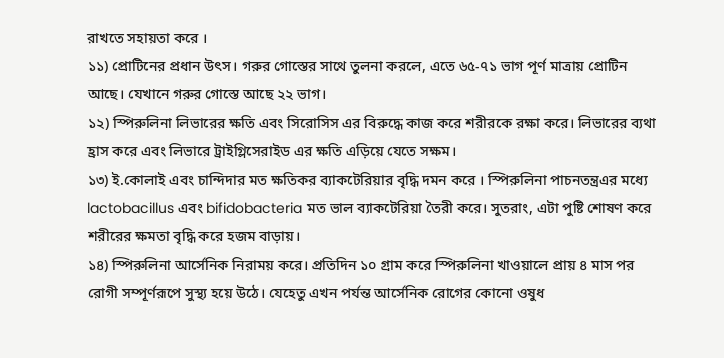রাখতে সহায়তা করে ।
১১) প্রোটিনের প্রধান উৎস। গরুর গোস্তের সাথে তুলনা করলে, এতে ৬৫-৭১ ভাগ পূর্ণ মাত্রায় প্রোটিন আছে। যেখানে গরুর গোস্তে আছে ২২ ভাগ।
১২) স্পিরুলিনা লিভারের ক্ষতি এবং সিরোসিস এর বিরুদ্ধে কাজ করে শরীরকে রক্ষা করে। লিভারের ব্যথা হ্রাস করে এবং লিভারে ট্রাইগ্লিসেরাইড এর ক্ষতি এড়িয়ে যেতে সক্ষম।
১৩) ই.কোলাই এবং চান্দিদার মত ক্ষতিকর ব্যাকটেরিয়ার বৃদ্ধি দমন করে । স্পিরুলিনা পাচনতন্ত্রএর মধ্যে lactobacillus এবং bifidobacteria মত ভাল ব্যাকটেরিয়া তৈরী করে। সুতরাং, এটা পুষ্টি শোষণ করে শরীরের ক্ষমতা বৃদ্ধি করে হজম বাড়ায়।
১৪) স্পিরুলিনা আর্সেনিক নিরাময় করে। প্রতিদিন ১০ গ্রাম করে স্পিরুলিনা খাওয়ালে প্রায় ৪ মাস পর রোগী সম্পূর্ণরূপে সুস্থ্য হয়ে উঠে। যেহেতু এখন পর্যন্ত আর্সেনিক রোগের কোনো ওষুধ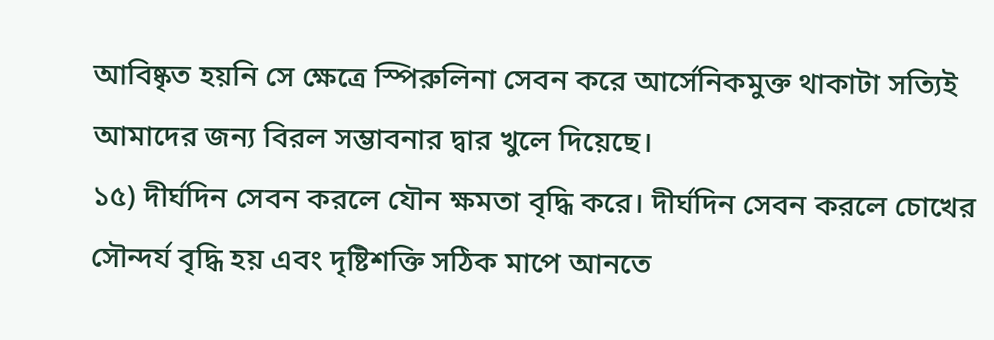আবিষ্কৃত হয়নি সে ক্ষেত্রে স্পিরুলিনা সেবন করে আর্সেনিকমুক্ত থাকাটা সত্যিই আমাদের জন্য বিরল সম্ভাবনার দ্বার খুলে দিয়েছে।
১৫) দীর্ঘদিন সেবন করলে যৌন ক্ষমতা বৃদ্ধি করে। দীর্ঘদিন সেবন করলে চোখের সৌন্দর্য বৃদ্ধি হয় এবং দৃষ্টিশক্তি সঠিক মাপে আনতে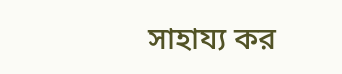সাহায্য কর